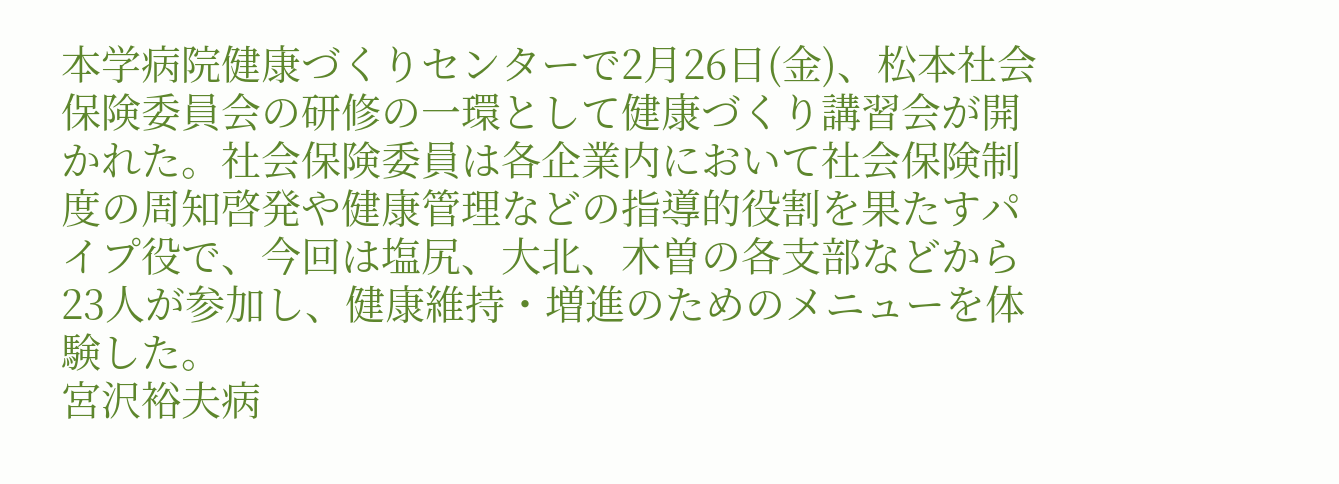本学病院健康づくりセンターで2月26日(金)、松本社会保険委員会の研修の一環として健康づくり講習会が開かれた。社会保険委員は各企業内において社会保険制度の周知啓発や健康管理などの指導的役割を果たすパイプ役で、今回は塩尻、大北、木曽の各支部などから23人が参加し、健康維持・増進のためのメニューを体験した。
宮沢裕夫病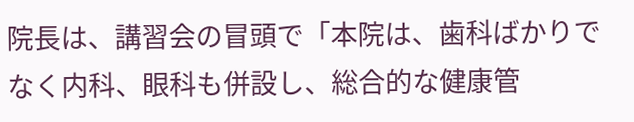院長は、講習会の冒頭で「本院は、歯科ばかりでなく内科、眼科も併設し、総合的な健康管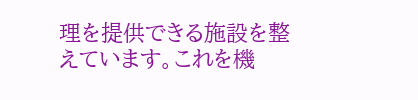理を提供できる施設を整えています。これを機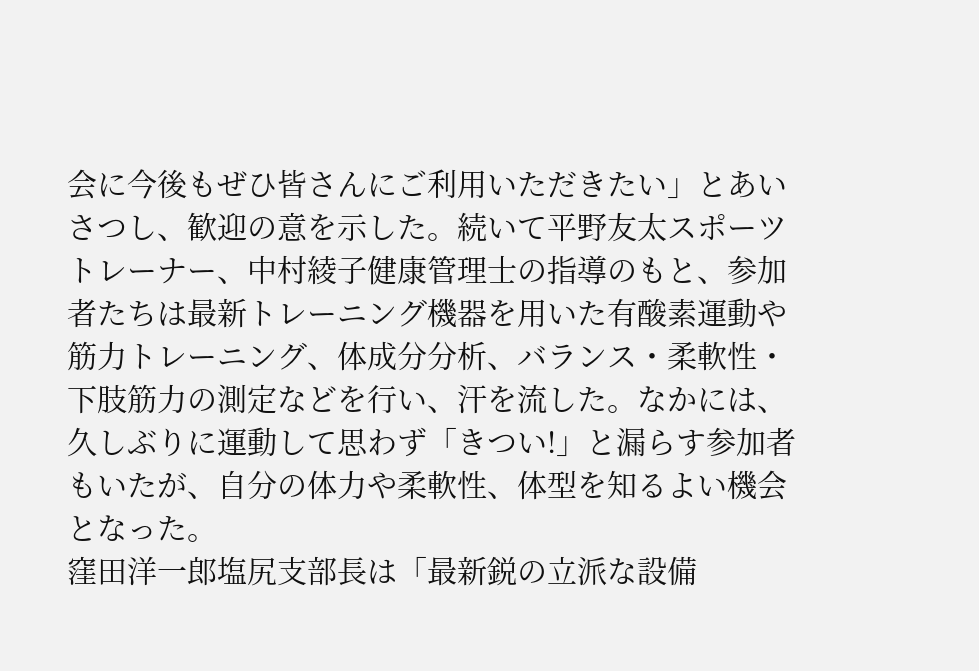会に今後もぜひ皆さんにご利用いただきたい」とあいさつし、歓迎の意を示した。続いて平野友太スポーツトレーナー、中村綾子健康管理士の指導のもと、参加者たちは最新トレーニング機器を用いた有酸素運動や筋力トレーニング、体成分分析、バランス・柔軟性・下肢筋力の測定などを行い、汗を流した。なかには、久しぶりに運動して思わず「きつい!」と漏らす参加者もいたが、自分の体力や柔軟性、体型を知るよい機会となった。
窪田洋一郎塩尻支部長は「最新鋭の立派な設備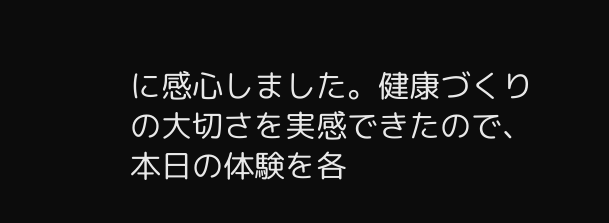に感心しました。健康づくりの大切さを実感できたので、本日の体験を各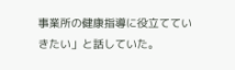事業所の健康指導に役立てていきたい」と話していた。